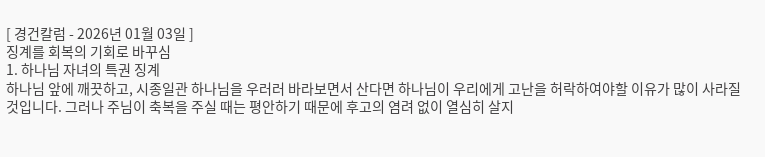[ 경건칼럼 - 2026년 01월 03일 ]
징계를 회복의 기회로 바꾸심
1. 하나님 자녀의 특권 징계
하나님 앞에 깨끗하고, 시종일관 하나님을 우러러 바라보면서 산다면 하나님이 우리에게 고난을 허락하여야할 이유가 많이 사라질 것입니다. 그러나 주님이 축복을 주실 때는 평안하기 때문에 후고의 염려 없이 열심히 살지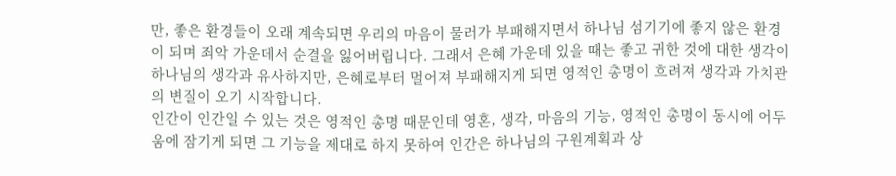만, 좋은 환경들이 오래 계속되면 우리의 마음이 물러가 부패해지면서 하나님 섬기기에 좋지 않은 환경이 되며 죄악 가운데서 순결을 잃어버립니다. 그래서 은혜 가운데 있을 때는 좋고 귀한 것에 대한 생각이 하나님의 생각과 유사하지만, 은혜로부터 멀어져 부패해지게 되면 영적인 총명이 흐려져 생각과 가치관의 변질이 오기 시작합니다.
인간이 인간일 수 있는 것은 영적인 총명 때문인데 영혼, 생각, 마음의 기능, 영적인 총명이 동시에 어두움에 잠기게 되면 그 기능을 제대로 하지 못하여 인간은 하나님의 구원계획과 상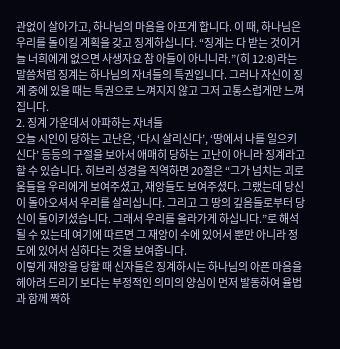관없이 살아가고, 하나님의 마음을 아프게 합니다. 이 때, 하나님은 우리를 돌이킬 계획을 갖고 징계하십니다. “징계는 다 받는 것이거늘 너희에게 없으면 사생자요 참 아들이 아니니라.”(히 12:8)라는 말씀처럼 징계는 하나님의 자녀들의 특권입니다. 그러나 자신이 징계 중에 있을 때는 특권으로 느껴지지 않고 그저 고통스럽게만 느껴집니다.
2. 징계 가운데서 아파하는 자녀들
오늘 시인이 당하는 고난은, ‘다시 살리신다’, ‘땅에서 나를 일으키신다’ 등등의 구절을 보아서 애매히 당하는 고난이 아니라 징계라고 할 수 있습니다. 히브리 성경을 직역하면 20절은 “그가 넘치는 괴로움들을 우리에게 보여주셨고, 재앙들도 보여주셨다. 그랬는데 당신이 돌아오셔서 우리를 살리십니다. 그리고 그 땅의 깊음들로부터 당신이 돌이키셨습니다. 그래서 우리를 올라가게 하십니다.”로 해석될 수 있는데 여기에 따르면 그 재앙이 수에 있어서 뿐만 아니라 정도에 있어서 심하다는 것을 보여줍니다.
이렇게 재앙을 당할 때 신자들은 징계하시는 하나님의 아픈 마음을 헤아려 드리기 보다는 부정적인 의미의 양심이 먼저 발동하여 율법과 함께 짝하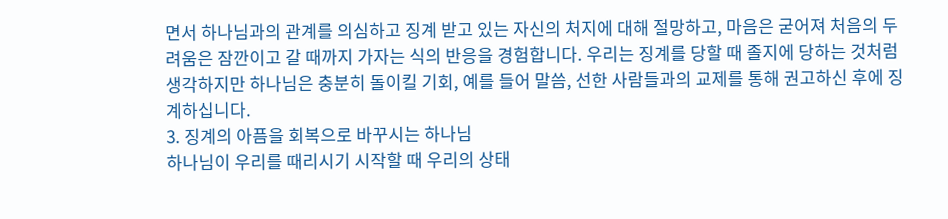면서 하나님과의 관계를 의심하고 징계 받고 있는 자신의 처지에 대해 절망하고, 마음은 굳어져 처음의 두려움은 잠깐이고 갈 때까지 가자는 식의 반응을 경험합니다. 우리는 징계를 당할 때 졸지에 당하는 것처럼 생각하지만 하나님은 충분히 돌이킬 기회, 예를 들어 말씀, 선한 사람들과의 교제를 통해 권고하신 후에 징계하십니다.
3. 징계의 아픔을 회복으로 바꾸시는 하나님
하나님이 우리를 때리시기 시작할 때 우리의 상태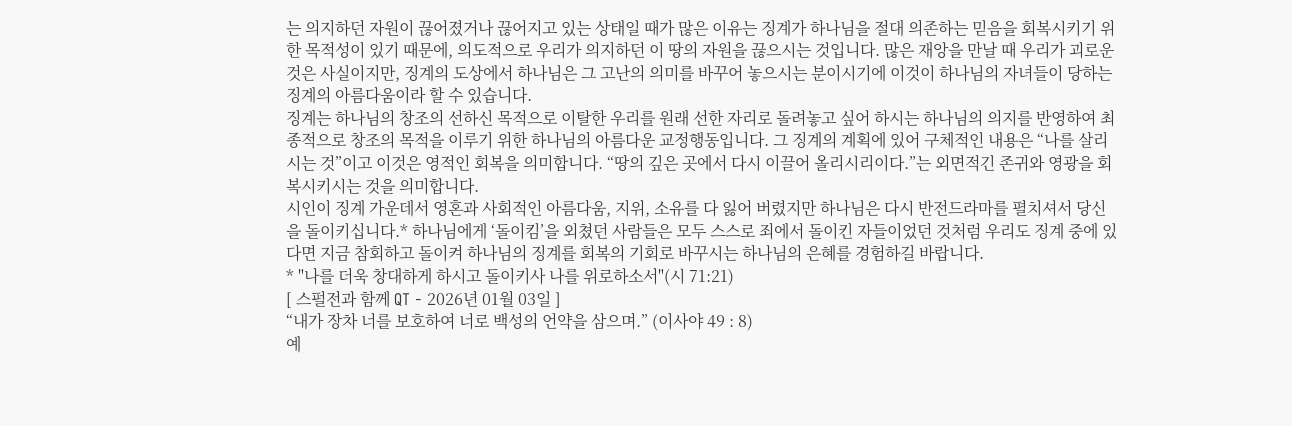는 의지하던 자원이 끊어졌거나 끊어지고 있는 상태일 때가 많은 이유는 징계가 하나님을 절대 의존하는 믿음을 회복시키기 위한 목적성이 있기 때문에, 의도적으로 우리가 의지하던 이 땅의 자원을 끊으시는 것입니다. 많은 재앙을 만날 때 우리가 괴로운 것은 사실이지만, 징계의 도상에서 하나님은 그 고난의 의미를 바꾸어 놓으시는 분이시기에 이것이 하나님의 자녀들이 당하는 징계의 아름다움이라 할 수 있습니다.
징계는 하나님의 창조의 선하신 목적으로 이탈한 우리를 원래 선한 자리로 돌려놓고 싶어 하시는 하나님의 의지를 반영하여 최종적으로 창조의 목적을 이루기 위한 하나님의 아름다운 교정행동입니다. 그 징계의 계획에 있어 구체적인 내용은 “나를 살리시는 것”이고 이것은 영적인 회복을 의미합니다. “땅의 깊은 곳에서 다시 이끌어 올리시리이다.”는 외면적긴 존귀와 영광을 회복시키시는 것을 의미합니다.
시인이 징계 가운데서 영혼과 사회적인 아름다움, 지위, 소유를 다 잃어 버렸지만 하나님은 다시 반전드라마를 펼치셔서 당신을 돌이키십니다.* 하나님에게 ‘돌이킴’을 외쳤던 사람들은 모두 스스로 죄에서 돌이킨 자들이었던 것처럼 우리도 징계 중에 있다면 지금 참회하고 돌이켜 하나님의 징계를 회복의 기회로 바꾸시는 하나님의 은혜를 경험하길 바랍니다.
* "나를 더욱 창대하게 하시고 돌이키사 나를 위로하소서"(시 71:21)
[ 스펄전과 함께 QT - 2026년 01월 03일 ]
“내가 장차 너를 보호하여 너로 백성의 언약을 삼으며.” (이사야 49 : 8)
예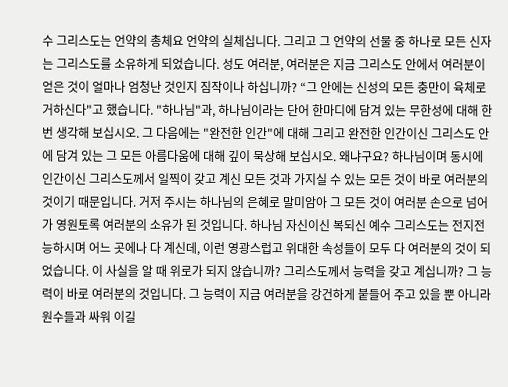수 그리스도는 언약의 총체요 언약의 실체십니다. 그리고 그 언약의 선물 중 하나로 모든 신자는 그리스도를 소유하게 되었습니다. 성도 여러분, 여러분은 지금 그리스도 안에서 여러분이 얻은 것이 얼마나 엄청난 것인지 짐작이나 하십니까? “그 안에는 신성의 모든 충만이 육체로 거하신다"고 했습니다. "하나님"과, 하나님이라는 단어 한마디에 담겨 있는 무한성에 대해 한번 생각해 보십시오. 그 다음에는 "완전한 인간"에 대해 그리고 완전한 인간이신 그리스도 안에 담겨 있는 그 모든 아름다움에 대해 깊이 묵상해 보십시오. 왜냐구요? 하나님이며 동시에 인간이신 그리스도께서 일찍이 갖고 계신 모든 것과 가지실 수 있는 모든 것이 바로 여러분의 것이기 때문입니다. 거저 주시는 하나님의 은혜로 말미암아 그 모든 것이 여러분 손으로 넘어가 영원토록 여러분의 소유가 된 것입니다. 하나님 자신이신 복되신 예수 그리스도는 전지전능하시며 어느 곳에나 다 계신데, 이런 영광스럽고 위대한 속성들이 모두 다 여러분의 것이 되었습니다. 이 사실을 알 때 위로가 되지 않습니까? 그리스도께서 능력을 갖고 계십니까? 그 능력이 바로 여러분의 것입니다. 그 능력이 지금 여러분을 강건하게 붙들어 주고 있을 뿐 아니라 원수들과 싸워 이길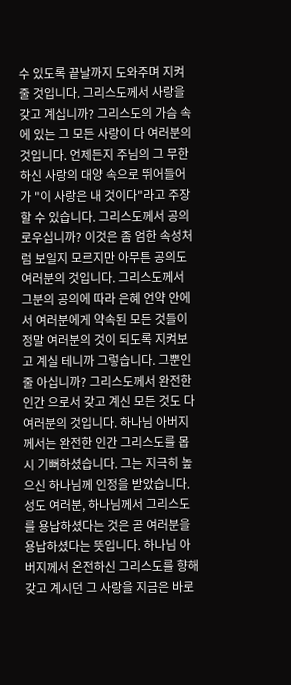수 있도록 끝날까지 도와주며 지켜줄 것입니다. 그리스도께서 사랑을 갖고 계십니까? 그리스도의 가슴 속에 있는 그 모든 사랑이 다 여러분의 것입니다. 언제든지 주님의 그 무한하신 사랑의 대양 속으로 뛰어들어가 "이 사랑은 내 것이다"라고 주장할 수 있습니다. 그리스도께서 공의로우십니까? 이것은 좀 엄한 속성처럼 보일지 모르지만 아무튼 공의도 여러분의 것입니다. 그리스도께서 그분의 공의에 따라 은혜 언약 안에서 여러분에게 약속된 모든 것들이 정말 여러분의 것이 되도록 지켜보고 계실 테니까 그렇습니다. 그뿐인 줄 아십니까? 그리스도께서 완전한 인간 으로서 갖고 계신 모든 것도 다 여러분의 것입니다. 하나님 아버지께서는 완전한 인간 그리스도를 몹시 기뻐하셨습니다. 그는 지극히 높으신 하나님께 인정을 받았습니다. 성도 여러분, 하나님께서 그리스도를 용납하셨다는 것은 곧 여러분을 용납하셨다는 뜻입니다. 하나님 아버지께서 온전하신 그리스도를 향해 갖고 계시던 그 사랑을 지금은 바로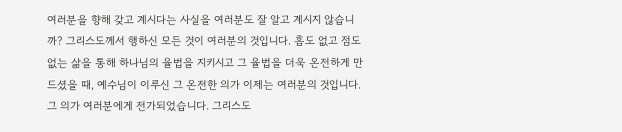여러분을 향해 갖고 계시다는 사실을 여러분도 잘 알고 계시지 않습니까? 그리스도께서 행하신 모든 것이 여러분의 것입니다. 흠도 없고 점도 없는 삶을 통해 하나님의 율법을 지키시고 그 율법을 더욱 온전하게 만드셨을 때, 예수님이 이루신 그 온전한 의가 이제는 여러분의 것입니다. 그 의가 여러분에게 전가되었습니다. 그리스도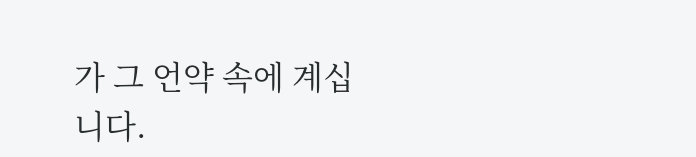가 그 언약 속에 계십니다.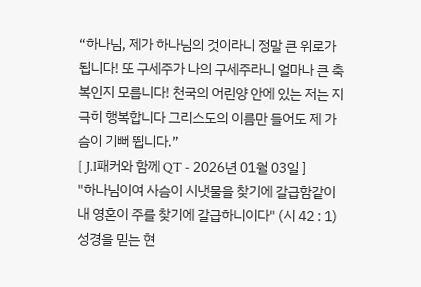“하나님, 제가 하나님의 것이라니 정말 큰 위로가 됩니다! 또 구세주가 나의 구세주라니 얼마나 큰 축복인지 모릅니다! 천국의 어린양 안에 있는 저는 지극히 행복합니다 그리스도의 이름만 들어도 제 가슴이 기뻐 뜁니다.”
[ J.I패커와 함께 QT - 2026년 01월 03일 ]
"하나님이여 사슴이 시냇물을 찾기에 갈급함같이 내 영혼이 주를 찾기에 갈급하니이다" (시 42 : 1)
성경을 믿는 현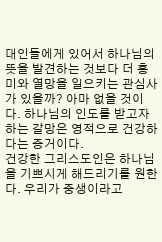대인들에게 있어서 하나님의 뜻을 발견하는 것보다 더 흥미와 열망을 일으키는 관심사가 있을까? 아마 없을 것이다. 하나님의 인도를 받고자 하는 갈망은 영적으로 건강하다는 증거이다.
건강한 그리스도인은 하나님을 기쁘시게 해드리기를 원한다. 우리가 중생이라고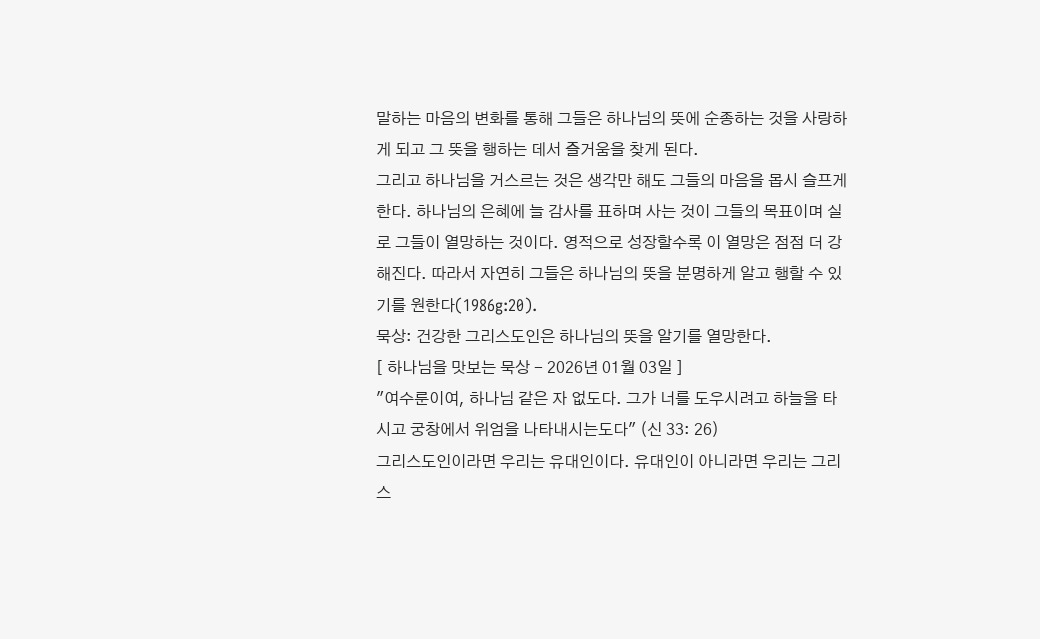말하는 마음의 변화를 통해 그들은 하나님의 뜻에 순종하는 것을 사랑하게 되고 그 뜻을 행하는 데서 즐거움을 찾게 된다.
그리고 하나님을 거스르는 것은 생각만 해도 그들의 마음을 몹시 슬프게 한다. 하나님의 은혜에 늘 감사를 표하며 사는 것이 그들의 목표이며 실로 그들이 열망하는 것이다. 영적으로 성장할수록 이 열망은 점점 더 강해진다. 따라서 자연히 그들은 하나님의 뜻을 분명하게 알고 행할 수 있기를 원한다(1986g:20).
묵상: 건강한 그리스도인은 하나님의 뜻을 알기를 열망한다.
[ 하나님을 맛보는 묵상 - 2026년 01월 03일 ]
"여수룬이여, 하나님 같은 자 없도다. 그가 너를 도우시려고 하늘을 타시고 궁창에서 위엄을 나타내시는도다" (신 33: 26)
그리스도인이라면 우리는 유대인이다. 유대인이 아니라면 우리는 그리스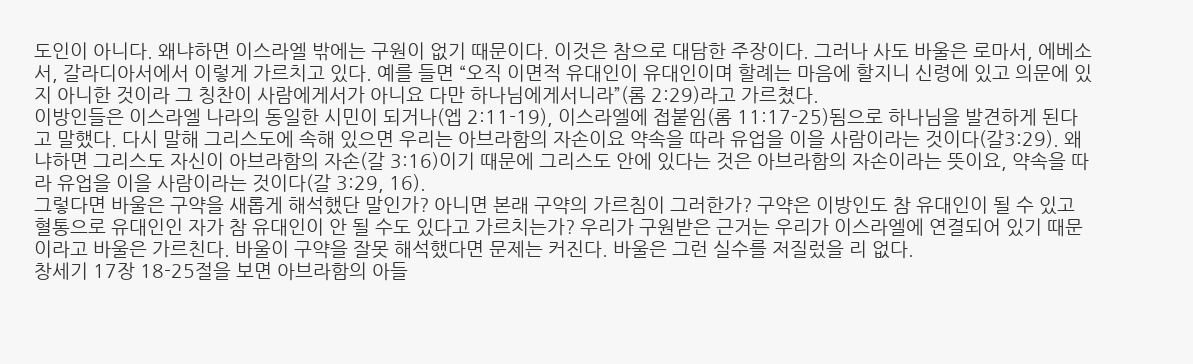도인이 아니다. 왜냐하면 이스라엘 밖에는 구원이 없기 때문이다. 이것은 참으로 대담한 주장이다. 그러나 사도 바울은 로마서, 에베소서, 갈라디아서에서 이렇게 가르치고 있다. 예를 들면 “오직 이면적 유대인이 유대인이며 할례는 마음에 할지니 신령에 있고 의문에 있지 아니한 것이라 그 칭찬이 사람에게서가 아니요 다만 하나님에게서니라”(롬 2:29)라고 가르쳤다.
이방인들은 이스라엘 나라의 동일한 시민이 되거나(엡 2:11-19), 이스라엘에 접붙임(롬 11:17-25)됨으로 하나님을 발견하게 된다고 말했다. 다시 말해 그리스도에 속해 있으면 우리는 아브라함의 자손이요 약속을 따라 유업을 이을 사람이라는 것이다(갈3:29). 왜냐하면 그리스도 자신이 아브라함의 자손(갈 3:16)이기 때문에 그리스도 안에 있다는 것은 아브라함의 자손이라는 뜻이요, 약속을 따라 유업을 이을 사람이라는 것이다(갈 3:29, 16).
그렇다면 바울은 구약을 새롭게 해석했단 말인가? 아니면 본래 구약의 가르침이 그러한가? 구약은 이방인도 참 유대인이 될 수 있고 혈통으로 유대인인 자가 참 유대인이 안 될 수도 있다고 가르치는가? 우리가 구원받은 근거는 우리가 이스라엘에 연결되어 있기 때문이라고 바울은 가르친다. 바울이 구약을 잘못 해석했다면 문제는 커진다. 바울은 그런 실수를 저질렀을 리 없다.
창세기 17장 18-25절을 보면 아브라함의 아들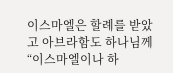이스마엘은 할례를 받았고 아브라함도 하나님께 “이스마엘이나 하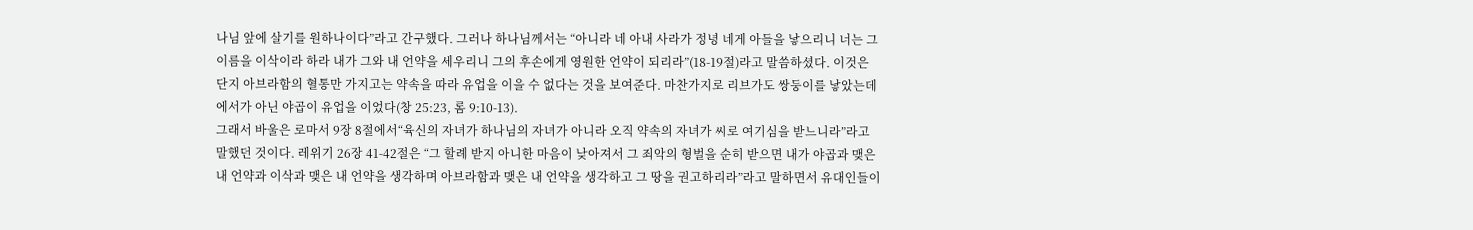나님 앞에 살기를 원하나이다”라고 간구했다. 그러나 하나님께서는 “아니라 네 아내 사라가 정녕 네게 아들을 낳으리니 너는 그 이름을 이삭이라 하라 내가 그와 내 언약을 세우리니 그의 후손에게 영원한 언약이 되리라”(18-19절)라고 말씀하셨다. 이것은 단지 아브라함의 혈통만 가지고는 약속을 따라 유업을 이을 수 없다는 것을 보여준다. 마찬가지로 리브가도 쌍둥이를 낳았는데 에서가 아닌 야곱이 유업을 이었다(창 25:23, 롬 9:10-13).
그래서 바울은 로마서 9장 8절에서“육신의 자녀가 하나님의 자녀가 아니라 오직 약속의 자녀가 씨로 여기심을 받느니라”라고 말했던 것이다. 레위기 26장 41-42절은 “그 할례 받지 아니한 마음이 낮아져서 그 죄악의 형벌을 순히 받으면 내가 야곱과 맺은 내 언약과 이삭과 맺은 내 언약을 생각하며 아브라함과 맺은 내 언약을 생각하고 그 땅을 권고하리라”라고 말하면서 유대인들이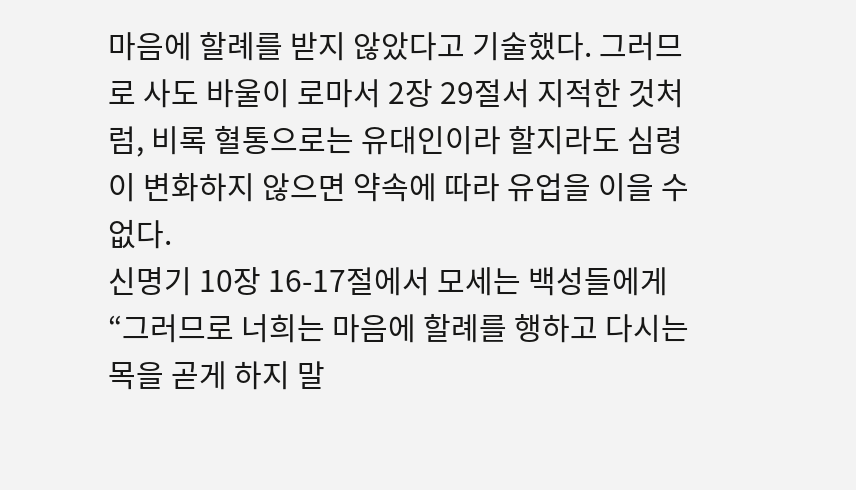마음에 할례를 받지 않았다고 기술했다. 그러므로 사도 바울이 로마서 2장 29절서 지적한 것처럼, 비록 혈통으로는 유대인이라 할지라도 심령이 변화하지 않으면 약속에 따라 유업을 이을 수 없다.
신명기 10장 16-17절에서 모세는 백성들에게 “그러므로 너희는 마음에 할례를 행하고 다시는 목을 곧게 하지 말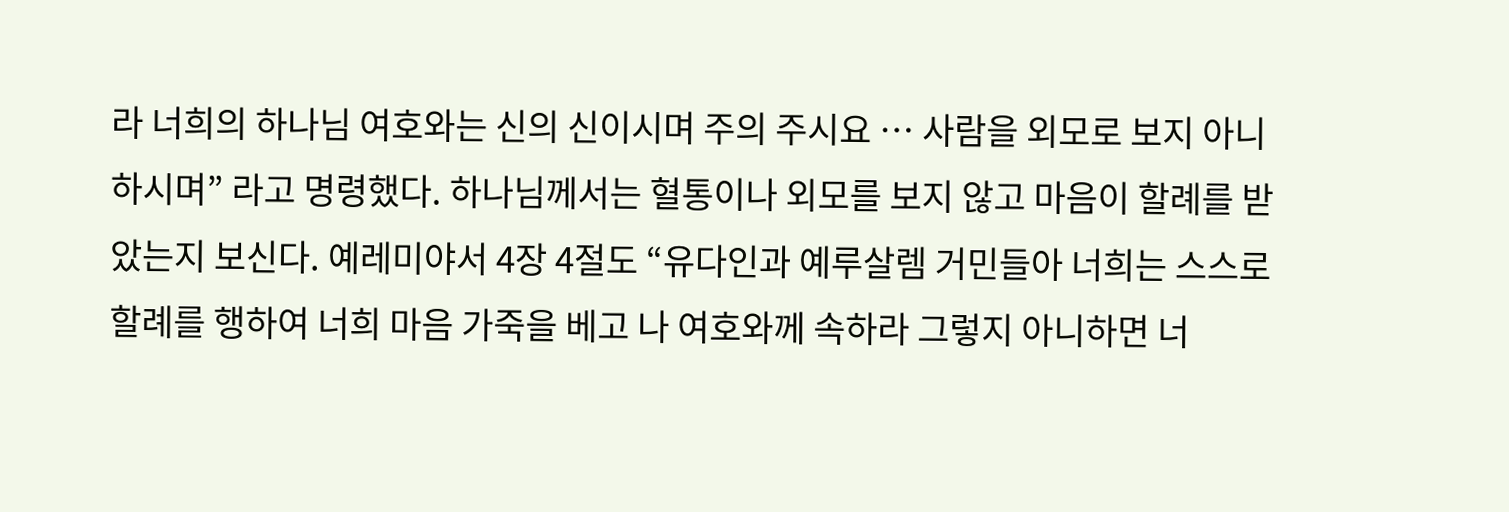라 너희의 하나님 여호와는 신의 신이시며 주의 주시요 … 사람을 외모로 보지 아니하시며” 라고 명령했다. 하나님께서는 혈통이나 외모를 보지 않고 마음이 할례를 받았는지 보신다. 예레미야서 4장 4절도 “유다인과 예루살렘 거민들아 너희는 스스로 할례를 행하여 너희 마음 가죽을 베고 나 여호와께 속하라 그렇지 아니하면 너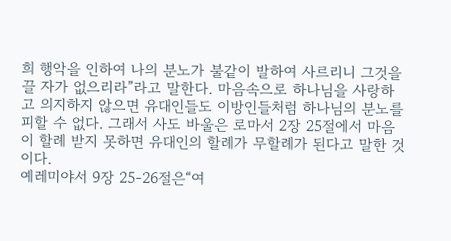희 행악을 인하여 나의 분노가 불같이 발하여 사르리니 그것을 끌 자가 없으리라”라고 말한다. 마음속으로 하나님을 사랑하고 의지하지 않으면 유대인들도 이방인들처럼 하나님의 분노를 피할 수 없다. 그래서 사도 바울은 로마서 2장 25절에서 마음이 할례 받지 못하면 유대인의 할례가 무할례가 된다고 말한 것이다.
예레미야서 9장 25-26절은“여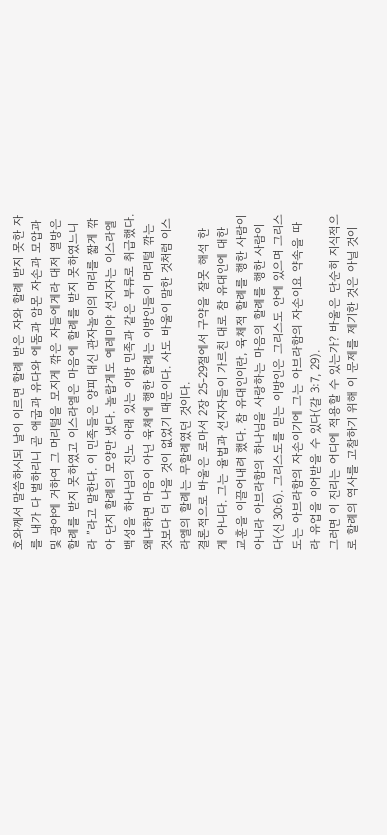호와께서 말씀하시되 날이 이르면 할례 받은 자와 할례 받지 못한 자를 내가 다 벌하리니 곧 애굽과 유다와 에돔과 암몬 자손과 모압과 및 광야에 거하여 그 머리털을 모지게 깎은 자들에게라 대저 열방은 할례를 받지 못하였고 이스라엘은 마음에 할례를 받지 못하였느니라 ”라고 말한다. 이 민족들은 양피 대신 관자놀이의 머리를 짧게 깎아 단지 할례의 모양만 냈다. 놀랍게도 예레미야 선지자는 이스라엘 백성을 하나님의 진노 아래 있는 이방 민족과 같은 부류로 취급했다. 왜냐하면 마음이 아닌 육체에 행한 할례는 이방인들이 머리털 깎는 것보다 더 나을 것이 없었기 때문이다. 사도 바울이 말한 것처럼 이스라엘의 할례는 무할례였던 것이다.
결론적으로 바울은 로마서 2장 25-29절에서 구약을 잘못 해석 한 게 아니다. 그는 율법과 선지자들이 가르친 대로 참 유대인에 대한 교훈을 이끌어내려 했다. 참 유대인이란, 육체적 할례를 행한 사람이 아니라 아브라함의 하나님을 사랑하는 마음의 할례를 행한 사람이다(신 30:6). 그리스도를 믿는 이방인은 그리스도 안에 있으며 그리스도는 아브라함의 자손이기에 그는 아브라함의 자손이요 약속을 따라 유업을 이어받을 수 있다(갈 3:7, 29).
그러면 이 진리는 어디에 적용할 수 있는가? 바울은 단순히 지식적으로 할례의 역사를 고찰하기 위해 이 문제를 제기한 것은 아닐 것이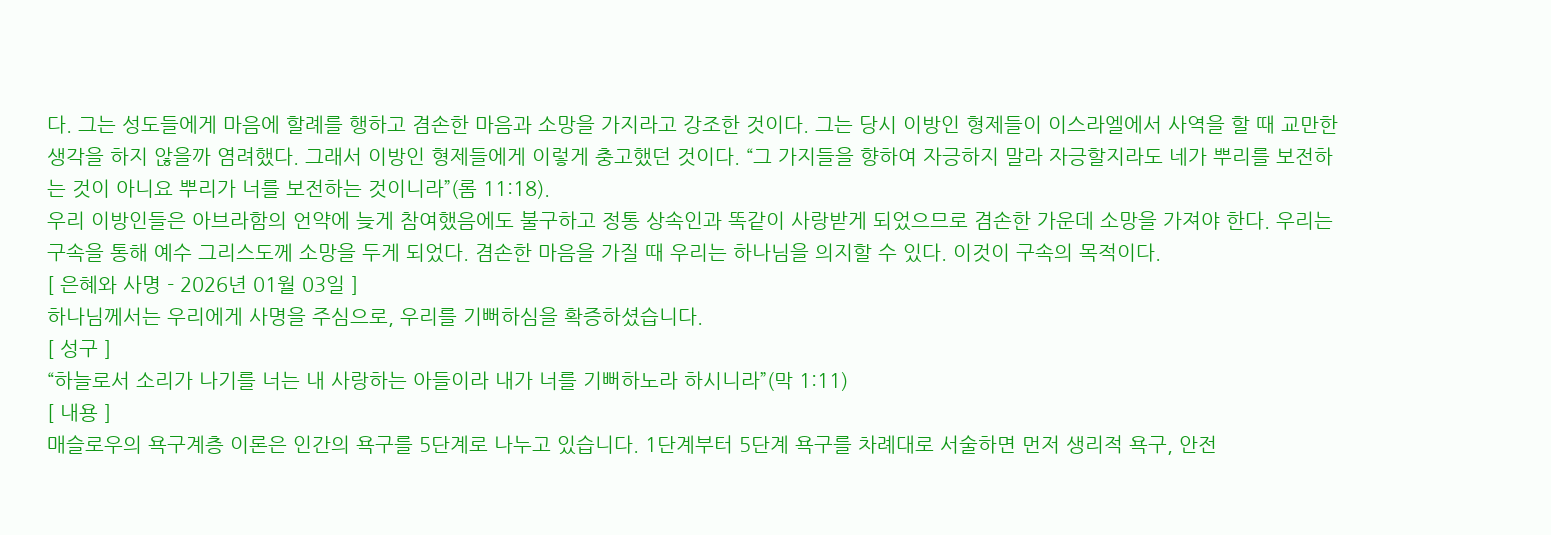다. 그는 성도들에게 마음에 할례를 행하고 겸손한 마음과 소망을 가지라고 강조한 것이다. 그는 당시 이방인 형제들이 이스라엘에서 사역을 할 때 교만한 생각을 하지 않을까 염려했다. 그래서 이방인 형제들에게 이렇게 충고했던 것이다. “그 가지들을 향하여 자긍하지 말라 자긍할지라도 네가 뿌리를 보전하는 것이 아니요 뿌리가 너를 보전하는 것이니라”(롬 11:18).
우리 이방인들은 아브라함의 언약에 늦게 참여했음에도 불구하고 정통 상속인과 똑같이 사랑받게 되었으므로 겸손한 가운데 소망을 가져야 한다. 우리는 구속을 통해 예수 그리스도께 소망을 두게 되었다. 겸손한 마음을 가질 때 우리는 하나님을 의지할 수 있다. 이것이 구속의 목적이다.
[ 은혜와 사명 - 2026년 01월 03일 ]
하나님께서는 우리에게 사명을 주심으로, 우리를 기뻐하심을 확증하셨습니다.
[ 성구 ]
“하늘로서 소리가 나기를 너는 내 사랑하는 아들이라 내가 너를 기뻐하노라 하시니라”(막 1:11)
[ 내용 ]
매슬로우의 욕구계층 이론은 인간의 욕구를 5단계로 나누고 있습니다. 1단계부터 5단계 욕구를 차례대로 서술하면 먼저 생리적 욕구, 안전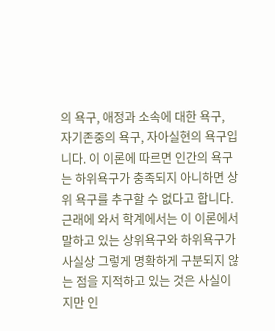의 욕구, 애정과 소속에 대한 욕구, 자기존중의 욕구, 자아실현의 욕구입니다. 이 이론에 따르면 인간의 욕구는 하위욕구가 충족되지 아니하면 상위 욕구를 추구할 수 없다고 합니다. 근래에 와서 학계에서는 이 이론에서 말하고 있는 상위욕구와 하위욕구가 사실상 그렇게 명확하게 구분되지 않는 점을 지적하고 있는 것은 사실이지만 인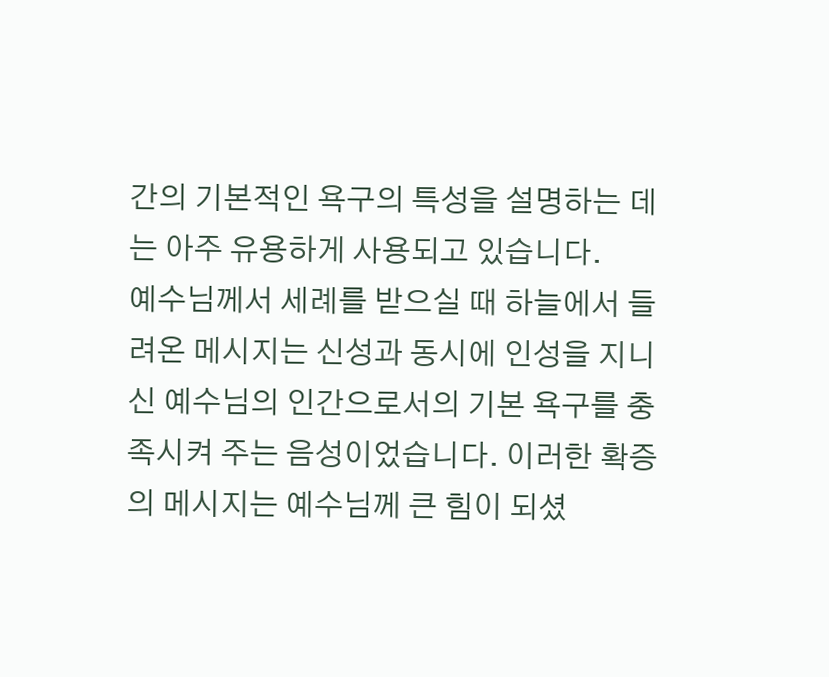간의 기본적인 욕구의 특성을 설명하는 데는 아주 유용하게 사용되고 있습니다.
예수님께서 세례를 받으실 때 하늘에서 들려온 메시지는 신성과 동시에 인성을 지니신 예수님의 인간으로서의 기본 욕구를 충족시켜 주는 음성이었습니다. 이러한 확증의 메시지는 예수님께 큰 힘이 되셨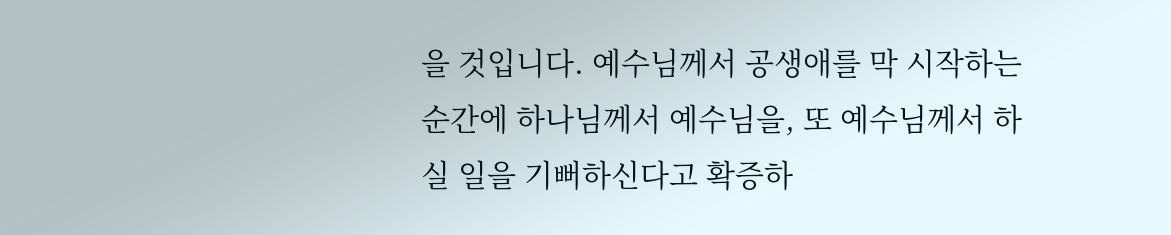을 것입니다. 예수님께서 공생애를 막 시작하는 순간에 하나님께서 예수님을, 또 예수님께서 하실 일을 기뻐하신다고 확증하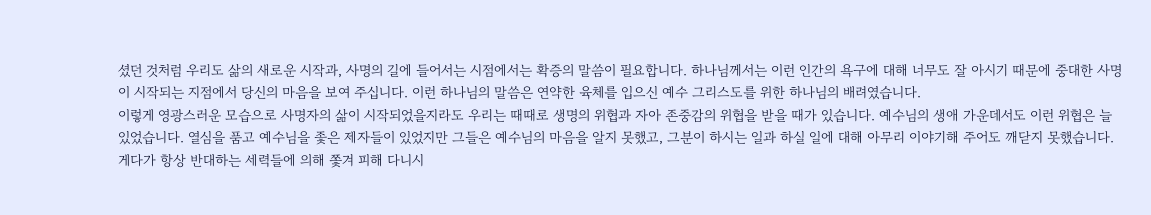셨던 것처럼 우리도 삶의 새로운 시작과, 사명의 길에 들어서는 시점에서는 확증의 말씀이 필요합니다. 하나님께서는 이런 인간의 욕구에 대해 너무도 잘 아시기 때문에 중대한 사명이 시작되는 지점에서 당신의 마음을 보여 주십니다. 이런 하나님의 말씀은 연약한 육체를 입으신 예수 그리스도를 위한 하나님의 배려였습니다.
이렇게 영광스러운 모습으로 사명자의 삶이 시작되었을지라도 우리는 때때로 생명의 위협과 자아 존중감의 위협을 받을 때가 있습니다. 예수님의 생애 가운데서도 이런 위협은 늘 있었습니다. 열심을 품고 예수님을 좇은 제자들이 있었지만 그들은 예수님의 마음을 알지 못했고, 그분이 하시는 일과 하실 일에 대해 아무리 이야기해 주어도 깨닫지 못했습니다. 게다가 항상 반대하는 세력들에 의해 쫓겨 피해 다니시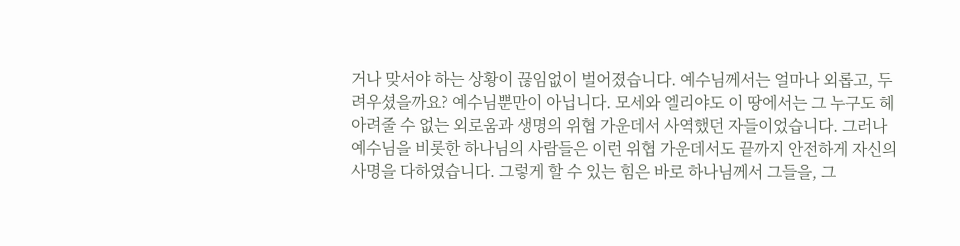거나 맞서야 하는 상황이 끊임없이 벌어졌습니다. 예수님께서는 얼마나 외롭고, 두려우셨을까요? 예수님뿐만이 아닙니다. 모세와 엘리야도 이 땅에서는 그 누구도 헤아려줄 수 없는 외로움과 생명의 위협 가운데서 사역했던 자들이었습니다. 그러나 예수님을 비롯한 하나님의 사람들은 이런 위협 가운데서도 끝까지 안전하게 자신의 사명을 다하였습니다. 그렇게 할 수 있는 힘은 바로 하나님께서 그들을, 그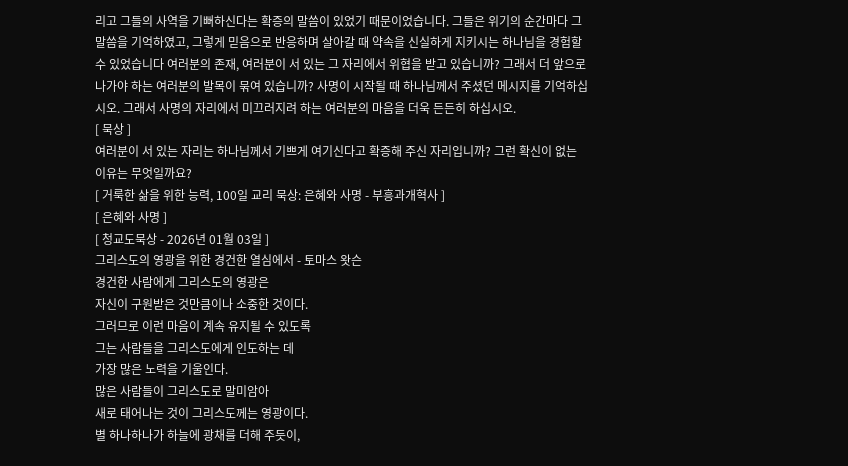리고 그들의 사역을 기뻐하신다는 확증의 말씀이 있었기 때문이었습니다. 그들은 위기의 순간마다 그 말씀을 기억하였고, 그렇게 믿음으로 반응하며 살아갈 때 약속을 신실하게 지키시는 하나님을 경험할 수 있었습니다 여러분의 존재, 여러분이 서 있는 그 자리에서 위협을 받고 있습니까? 그래서 더 앞으로 나가야 하는 여러분의 발목이 묶여 있습니까? 사명이 시작될 때 하나님께서 주셨던 메시지를 기억하십시오. 그래서 사명의 자리에서 미끄러지려 하는 여러분의 마음을 더욱 든든히 하십시오.
[ 묵상 ]
여러분이 서 있는 자리는 하나님께서 기쁘게 여기신다고 확증해 주신 자리입니까? 그런 확신이 없는 이유는 무엇일까요?
[ 거룩한 삶을 위한 능력, 100일 교리 묵상: 은혜와 사명 - 부흥과개혁사 ]
[ 은혜와 사명 ]
[ 청교도묵상 - 2026년 01월 03일 ]
그리스도의 영광을 위한 경건한 열심에서 - 토마스 왓슨
경건한 사람에게 그리스도의 영광은
자신이 구원받은 것만큼이나 소중한 것이다.
그러므로 이런 마음이 계속 유지될 수 있도록
그는 사람들을 그리스도에게 인도하는 데
가장 많은 노력을 기울인다.
많은 사람들이 그리스도로 말미암아
새로 태어나는 것이 그리스도께는 영광이다.
별 하나하나가 하늘에 광채를 더해 주듯이,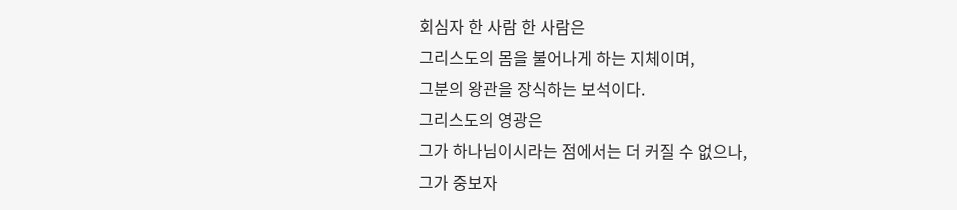회심자 한 사람 한 사람은
그리스도의 몸을 불어나게 하는 지체이며,
그분의 왕관을 장식하는 보석이다.
그리스도의 영광은
그가 하나님이시라는 점에서는 더 커질 수 없으나,
그가 중보자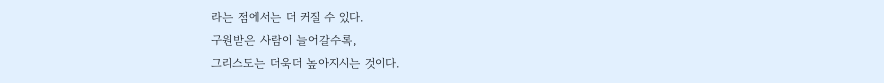라는 점에서는 더 커질 수 있다.
구원받은 사람이 늘어갈수록,
그리스도는 더욱더 높아지시는 것이다.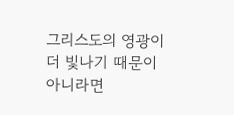그리스도의 영광이 더 빛나기 때문이 아니라면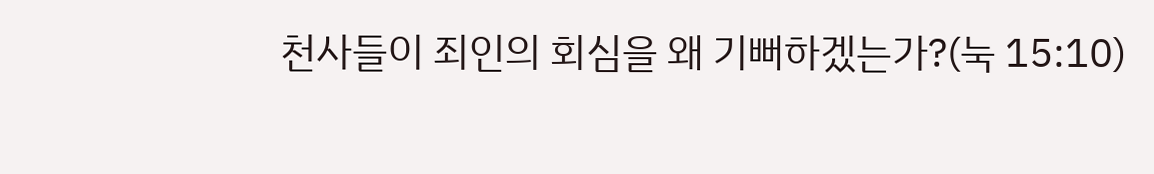천사들이 죄인의 회심을 왜 기뻐하겠는가?(눅 15:10)